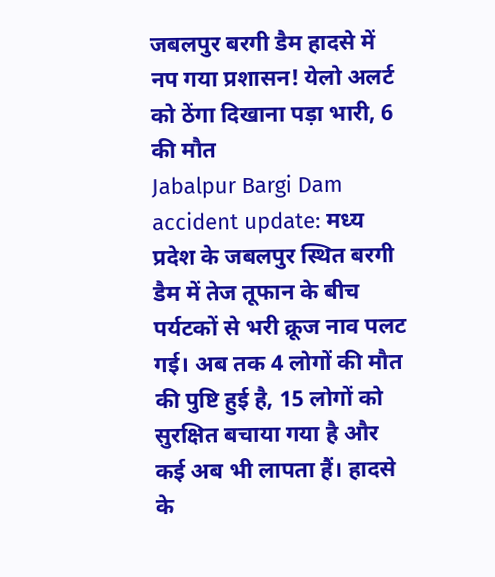जबलपुर बरगी डैम हादसे में नप गया प्रशासन! येलो अलर्ट को ठेंगा दिखाना पड़ा भारी, 6 की मौत
Jabalpur Bargi Dam accident update: मध्य प्रदेश के जबलपुर स्थित बरगी डैम में तेज तूफान के बीच पर्यटकों से भरी क्रूज नाव पलट गई। अब तक 4 लोगों की मौत की पुष्टि हुई है, 15 लोगों को सुरक्षित बचाया गया है और कई अब भी लापता हैं। हादसे के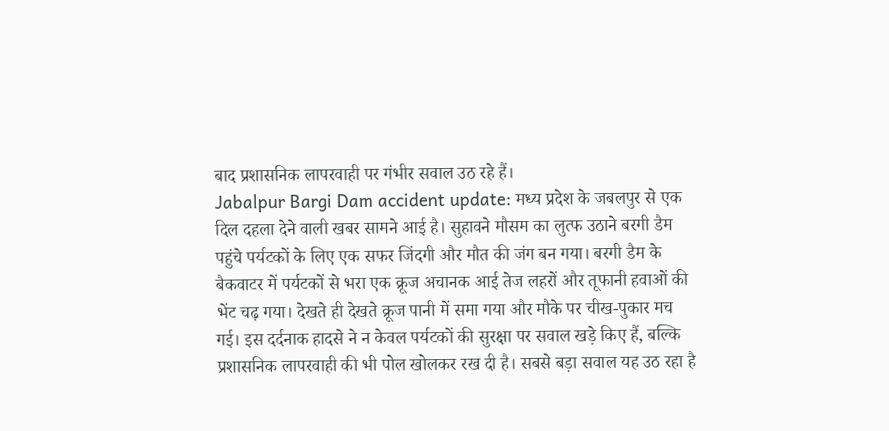बाद प्रशासनिक लापरवाही पर गंभीर सवाल उठ रहे हैं।
Jabalpur Bargi Dam accident update: मध्य प्रदेश के जबलपुर से एक दिल दहला देने वाली खबर सामने आई है। सुहावने मौसम का लुत्फ उठाने बरगी डैम पहुंचे पर्यटकों के लिए एक सफर जिंदगी और मौत की जंग बन गया। बरगी डैम के बैकवाटर में पर्यटकों से भरा एक क्रूज अचानक आई तेज लहरों और तूफानी हवाओं की भेंट चढ़ गया। देखते ही देखते क्रूज पानी में समा गया और मौके पर चीख-पुकार मच गई। इस दर्दनाक हादसे ने न केवल पर्यटकों की सुरक्षा पर सवाल खड़े किए हैं, बल्कि प्रशासनिक लापरवाही की भी पोल खोलकर रख दी है। सबसे बड़ा सवाल यह उठ रहा है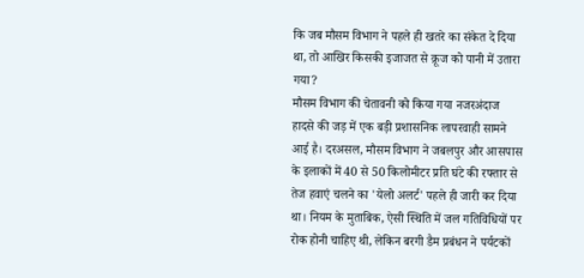कि जब मौसम विभाग ने पहले ही खतरे का संकेत दे दिया था, तो आखिर किसकी इजाजत से क्रूज को पानी में उतारा गया?
मौसम विभाग की चेतावनी को किया गया नजरअंदाज
हादसे की जड़ में एक बड़ी प्रशासनिक लापरवाही सामने आई है। दरअसल, मौसम विभाग ने जबलपुर और आसपास के इलाकों में 40 से 50 किलोमीटर प्रति घंटे की रफ्तार से तेज हवाएं चलने का 'येलो अलर्ट' पहले ही जारी कर दिया था। नियम के मुताबिक, ऐसी स्थिति में जल गतिविधियों पर रोक होनी चाहिए थी, लेकिन बरगी डैम प्रबंधन ने पर्यटकों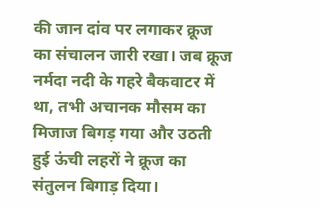की जान दांव पर लगाकर क्रूज का संचालन जारी रखा। जब क्रूज नर्मदा नदी के गहरे बैकवाटर में था, तभी अचानक मौसम का मिजाज बिगड़ गया और उठती हुई ऊंची लहरों ने क्रूज का संतुलन बिगाड़ दिया।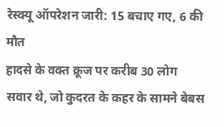रेस्क्यू ऑपरेशन जारी: 15 बचाए गए, 6 की मौत
हादसे के वक्त क्रूज पर करीब 30 लोग सवार थे, जो कुदरत के कहर के सामने बेबस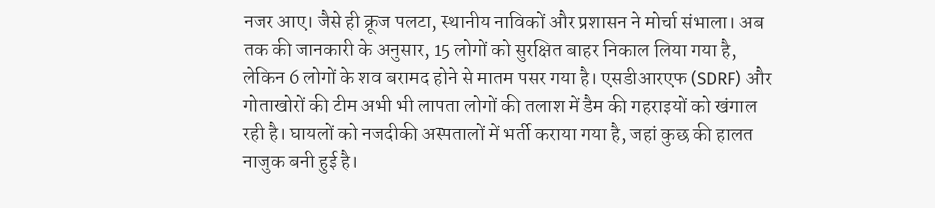नजर आए। जैसे ही क्रूज पलटा, स्थानीय नाविकों और प्रशासन ने मोर्चा संभाला। अब तक की जानकारी के अनुसार, 15 लोगों को सुरक्षित बाहर निकाल लिया गया है, लेकिन 6 लोगों के शव बरामद होने से मातम पसर गया है। एसडीआरएफ (SDRF) और गोताखोरों की टीम अभी भी लापता लोगों की तलाश में डैम की गहराइयों को खंगाल रही है। घायलों को नजदीकी अस्पतालों में भर्ती कराया गया है, जहां कुछ की हालत नाजुक बनी हुई है।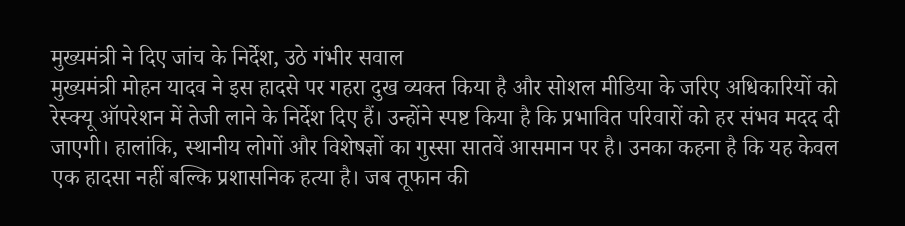मुख्यमंत्री ने दिए जांच के निर्देश, उठे गंभीर सवाल
मुख्यमंत्री मोहन यादव ने इस हादसे पर गहरा दुख व्यक्त किया है और सोशल मीडिया के जरिए अधिकारियों को रेस्क्यू ऑपरेशन में तेजी लाने के निर्देश दिए हैं। उन्होंने स्पष्ट किया है कि प्रभावित परिवारों को हर संभव मदद दी जाएगी। हालांकि, स्थानीय लोगों और विशेषज्ञों का गुस्सा सातवें आसमान पर है। उनका कहना है कि यह केवल एक हादसा नहीं बल्कि प्रशासनिक हत्या है। जब तूफान की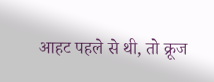आहट पहले से थी, तो क्रूज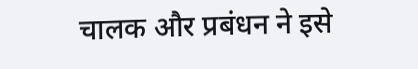चालक और प्रबंधन ने इसे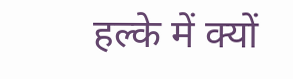हल्के में क्यों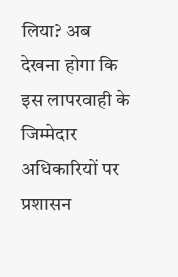लिया? अब देखना होगा कि इस लापरवाही के जिम्मेदार अधिकारियों पर प्रशासन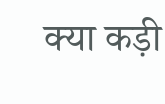क्या कड़ी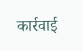कार्रवाई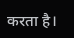करता है।